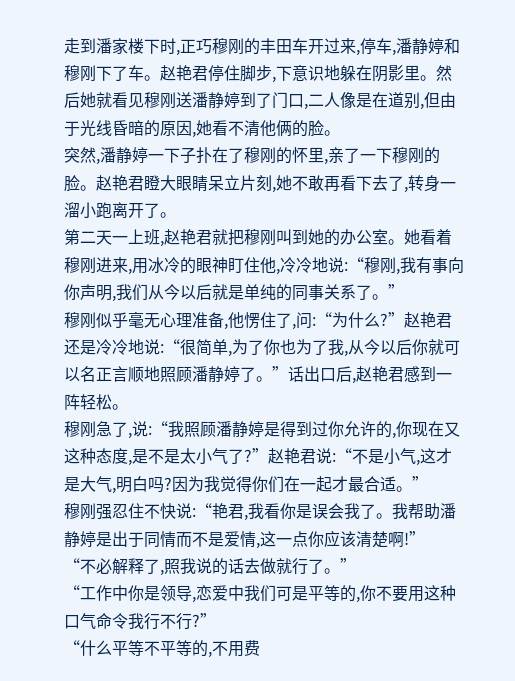走到潘家楼下时,正巧穆刚的丰田车开过来,停车,潘静婷和穆刚下了车。赵艳君停住脚步,下意识地躲在阴影里。然后她就看见穆刚送潘静婷到了门口,二人像是在道别,但由于光线昏暗的原因,她看不清他俩的脸。
突然,潘静婷一下子扑在了穆刚的怀里,亲了一下穆刚的脸。赵艳君瞪大眼睛呆立片刻,她不敢再看下去了,转身一溜小跑离开了。
第二天一上班,赵艳君就把穆刚叫到她的办公室。她看着穆刚进来,用冰冷的眼神盯住他,冷冷地说:“穆刚,我有事向你声明,我们从今以后就是单纯的同事关系了。”
穆刚似乎毫无心理准备,他愣住了,问:“为什么?”赵艳君还是冷冷地说:“很简单,为了你也为了我,从今以后你就可以名正言顺地照顾潘静婷了。”话出口后,赵艳君感到一阵轻松。
穆刚急了,说:“我照顾潘静婷是得到过你允许的,你现在又这种态度,是不是太小气了?”赵艳君说:“不是小气,这才是大气,明白吗?因为我觉得你们在一起才最合适。”
穆刚强忍住不快说:“艳君,我看你是误会我了。我帮助潘静婷是出于同情而不是爱情,这一点你应该清楚啊!”
“不必解释了,照我说的话去做就行了。”
“工作中你是领导,恋爱中我们可是平等的,你不要用这种口气命令我行不行?”
“什么平等不平等的,不用费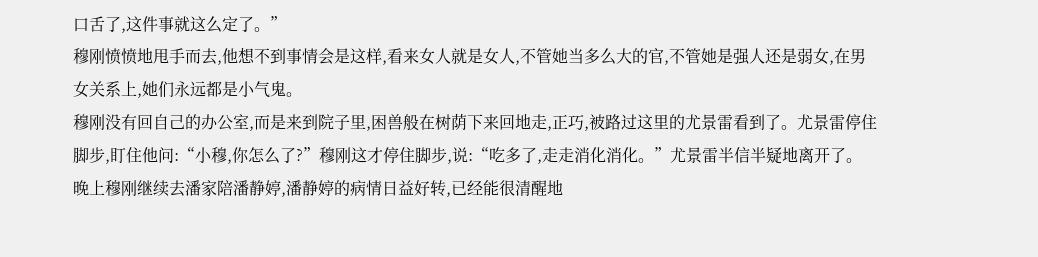口舌了,这件事就这么定了。”
穆刚愤愤地甩手而去,他想不到事情会是这样,看来女人就是女人,不管她当多么大的官,不管她是强人还是弱女,在男女关系上,她们永远都是小气鬼。
穆刚没有回自己的办公室,而是来到院子里,困兽般在树荫下来回地走,正巧,被路过这里的尤景雷看到了。尤景雷停住脚步,盯住他问:“小穆,你怎么了?”穆刚这才停住脚步,说:“吃多了,走走消化消化。”尤景雷半信半疑地离开了。
晚上穆刚继续去潘家陪潘静婷,潘静婷的病情日益好转,已经能很清醒地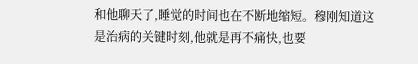和他聊天了,睡觉的时间也在不断地缩短。穆刚知道这是治病的关键时刻,他就是再不痛快,也要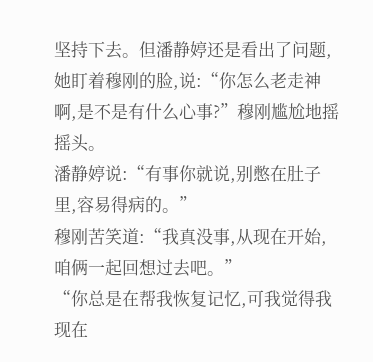坚持下去。但潘静婷还是看出了问题,她盯着穆刚的脸,说:“你怎么老走神啊,是不是有什么心事?”穆刚尴尬地摇摇头。
潘静婷说:“有事你就说,别憋在肚子里,容易得病的。”
穆刚苦笑道:“我真没事,从现在开始,咱俩一起回想过去吧。”
“你总是在帮我恢复记忆,可我觉得我现在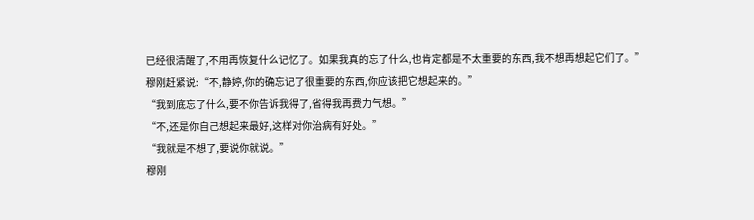已经很清醒了,不用再恢复什么记忆了。如果我真的忘了什么,也肯定都是不太重要的东西,我不想再想起它们了。”
穆刚赶紧说:“不,静婷,你的确忘记了很重要的东西,你应该把它想起来的。”
“我到底忘了什么,要不你告诉我得了,省得我再费力气想。”
“不,还是你自己想起来最好,这样对你治病有好处。”
“我就是不想了,要说你就说。”
穆刚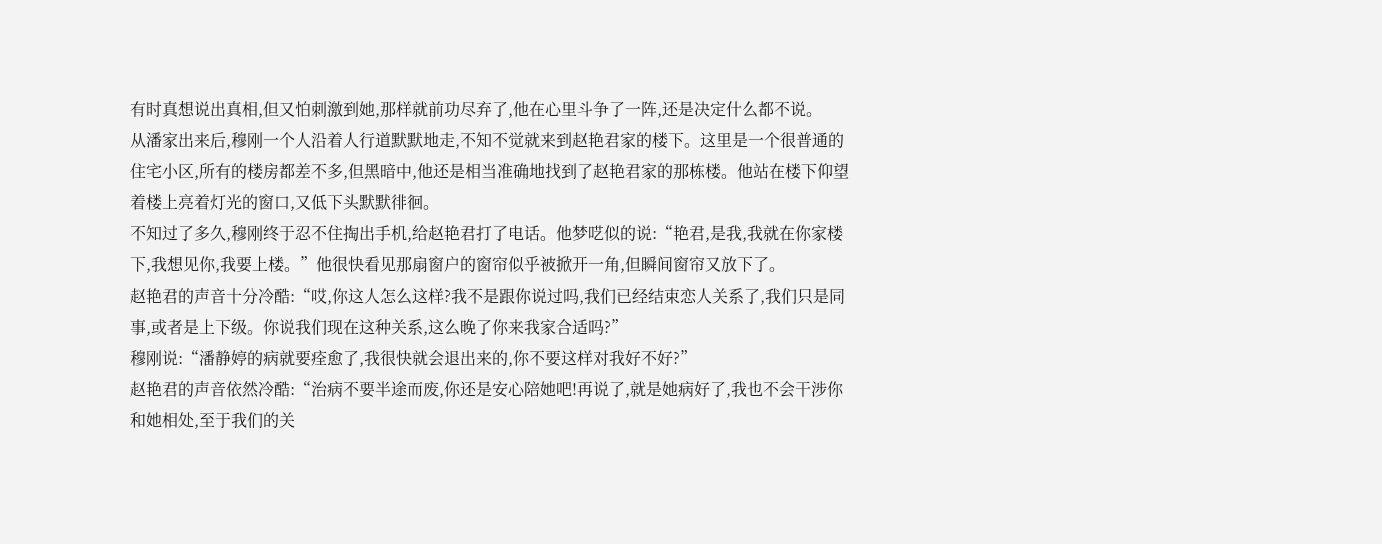有时真想说出真相,但又怕刺激到她,那样就前功尽弃了,他在心里斗争了一阵,还是决定什么都不说。
从潘家出来后,穆刚一个人沿着人行道默默地走,不知不觉就来到赵艳君家的楼下。这里是一个很普通的住宅小区,所有的楼房都差不多,但黑暗中,他还是相当准确地找到了赵艳君家的那栋楼。他站在楼下仰望着楼上亮着灯光的窗口,又低下头默默徘徊。
不知过了多久,穆刚终于忍不住掏出手机,给赵艳君打了电话。他梦呓似的说:“艳君,是我,我就在你家楼下,我想见你,我要上楼。”他很快看见那扇窗户的窗帘似乎被掀开一角,但瞬间窗帘又放下了。
赵艳君的声音十分冷酷:“哎,你这人怎么这样?我不是跟你说过吗,我们已经结束恋人关系了,我们只是同事,或者是上下级。你说我们现在这种关系,这么晚了你来我家合适吗?”
穆刚说:“潘静婷的病就要痊愈了,我很快就会退出来的,你不要这样对我好不好?”
赵艳君的声音依然冷酷:“治病不要半途而废,你还是安心陪她吧!再说了,就是她病好了,我也不会干涉你和她相处,至于我们的关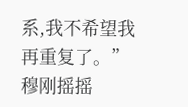系,我不希望我再重复了。”
穆刚摇摇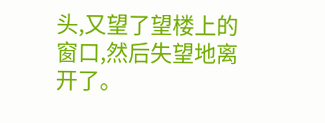头,又望了望楼上的窗口,然后失望地离开了。